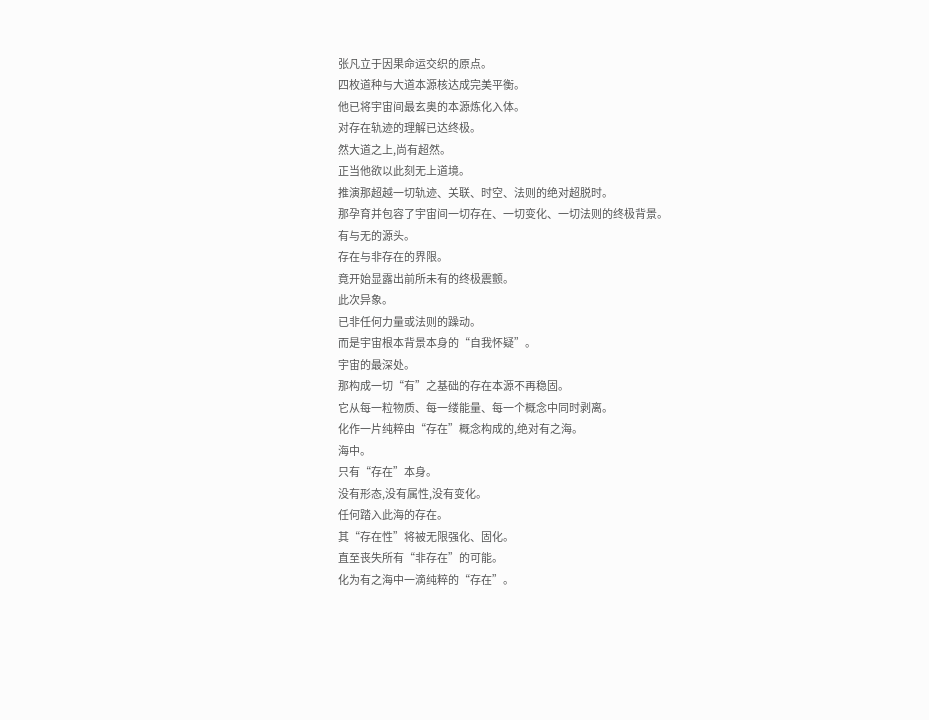张凡立于因果命运交织的原点。
四枚道种与大道本源核达成完美平衡。
他已将宇宙间最玄奥的本源炼化入体。
对存在轨迹的理解已达终极。
然大道之上,尚有超然。
正当他欲以此刻无上道境。
推演那超越一切轨迹、关联、时空、法则的绝对超脱时。
那孕育并包容了宇宙间一切存在、一切变化、一切法则的终极背景。
有与无的源头。
存在与非存在的界限。
竟开始显露出前所未有的终极震颤。
此次异象。
已非任何力量或法则的躁动。
而是宇宙根本背景本身的“自我怀疑”。
宇宙的最深处。
那构成一切“有”之基础的存在本源不再稳固。
它从每一粒物质、每一缕能量、每一个概念中同时剥离。
化作一片纯粹由“存在”概念构成的,绝对有之海。
海中。
只有“存在”本身。
没有形态,没有属性,没有变化。
任何踏入此海的存在。
其“存在性”将被无限强化、固化。
直至丧失所有“非存在”的可能。
化为有之海中一滴纯粹的“存在”。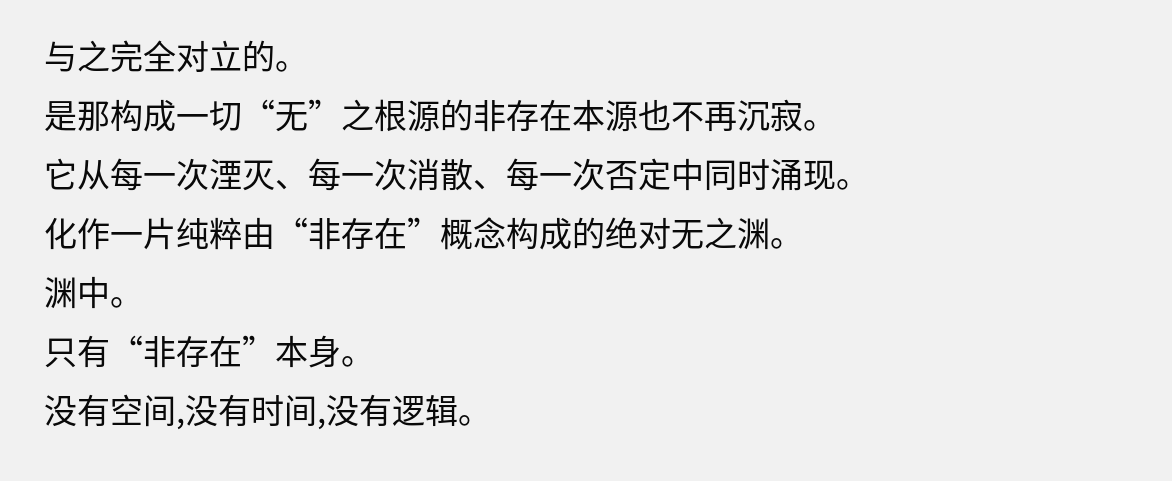与之完全对立的。
是那构成一切“无”之根源的非存在本源也不再沉寂。
它从每一次湮灭、每一次消散、每一次否定中同时涌现。
化作一片纯粹由“非存在”概念构成的绝对无之渊。
渊中。
只有“非存在”本身。
没有空间,没有时间,没有逻辑。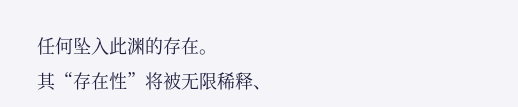任何坠入此渊的存在。
其“存在性”将被无限稀释、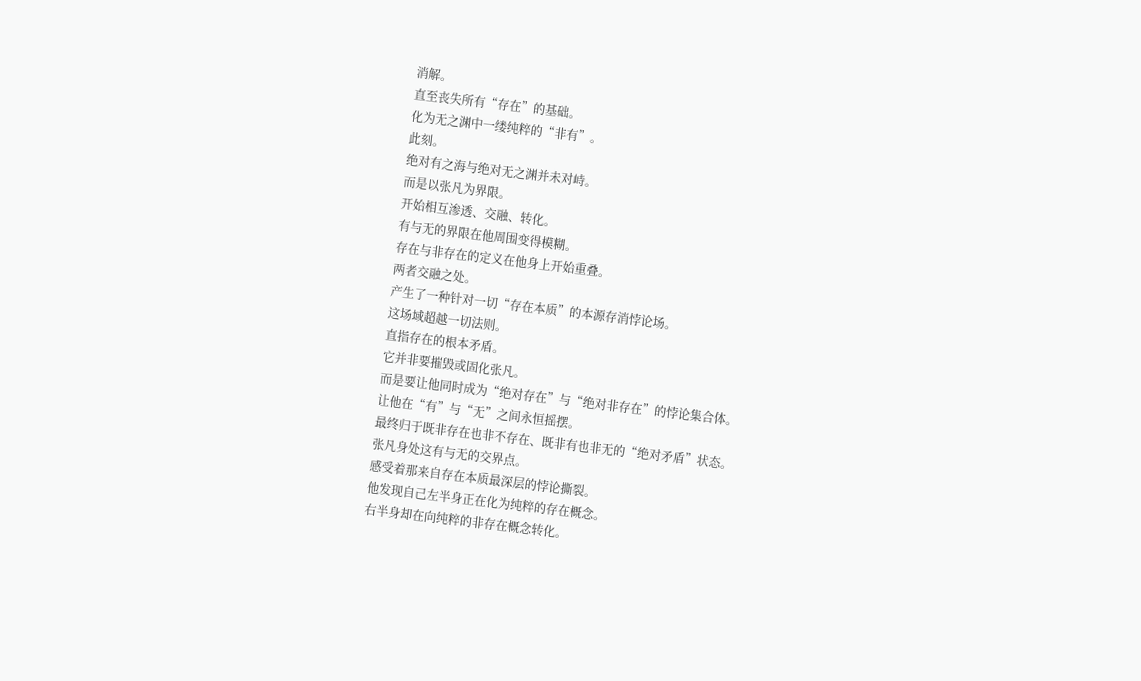消解。
直至丧失所有“存在”的基础。
化为无之渊中一缕纯粹的“非有”。
此刻。
绝对有之海与绝对无之渊并未对峙。
而是以张凡为界限。
开始相互渗透、交融、转化。
有与无的界限在他周围变得模糊。
存在与非存在的定义在他身上开始重叠。
两者交融之处。
产生了一种针对一切“存在本质”的本源存消悖论场。
这场域超越一切法则。
直指存在的根本矛盾。
它并非要摧毁或固化张凡。
而是要让他同时成为“绝对存在”与“绝对非存在”的悖论集合体。
让他在“有”与“无”之间永恒摇摆。
最终归于既非存在也非不存在、既非有也非无的“绝对矛盾”状态。
张凡身处这有与无的交界点。
感受着那来自存在本质最深层的悖论撕裂。
他发现自己左半身正在化为纯粹的存在概念。
右半身却在向纯粹的非存在概念转化。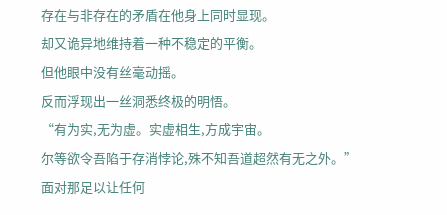存在与非存在的矛盾在他身上同时显现。
却又诡异地维持着一种不稳定的平衡。
但他眼中没有丝毫动摇。
反而浮现出一丝洞悉终极的明悟。
“有为实,无为虚。实虚相生,方成宇宙。
尔等欲令吾陷于存消悖论,殊不知吾道超然有无之外。”
面对那足以让任何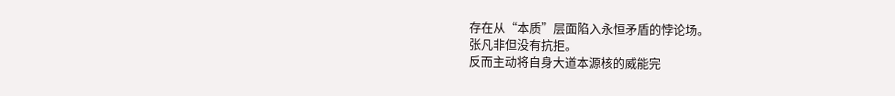存在从“本质”层面陷入永恒矛盾的悖论场。
张凡非但没有抗拒。
反而主动将自身大道本源核的威能完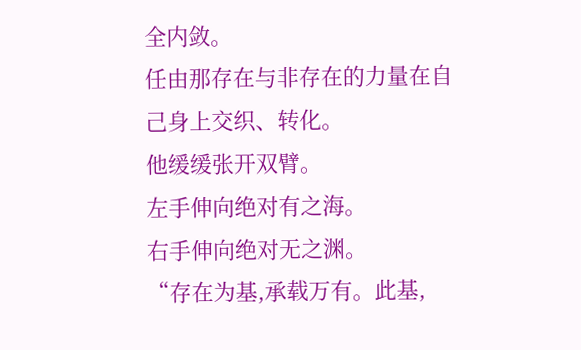全内敛。
任由那存在与非存在的力量在自己身上交织、转化。
他缓缓张开双臂。
左手伸向绝对有之海。
右手伸向绝对无之渊。
“存在为基,承载万有。此基,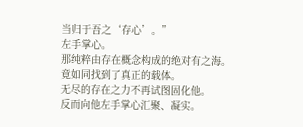当归于吾之‘存心’。”
左手掌心。
那纯粹由存在概念构成的绝对有之海。
竟如同找到了真正的载体。
无尽的存在之力不再试图固化他。
反而向他左手掌心汇聚、凝实。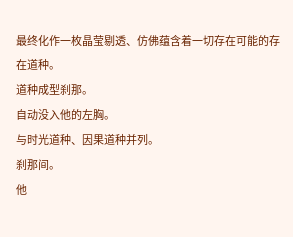最终化作一枚晶莹剔透、仿佛蕴含着一切存在可能的存在道种。
道种成型刹那。
自动没入他的左胸。
与时光道种、因果道种并列。
刹那间。
他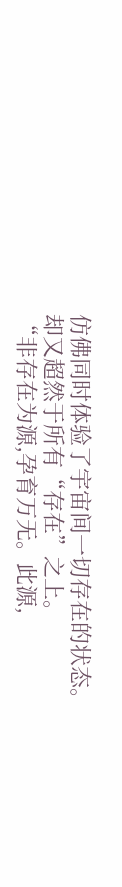仿佛同时体验了宇宙间一切存在的状态。
却又超然于所有“存在”之上。
“非存在为源,孕育万无。此源,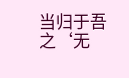当归于吾之‘无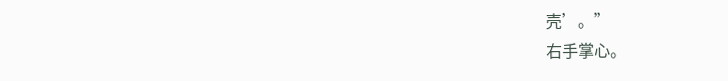壳’。”
右手掌心。